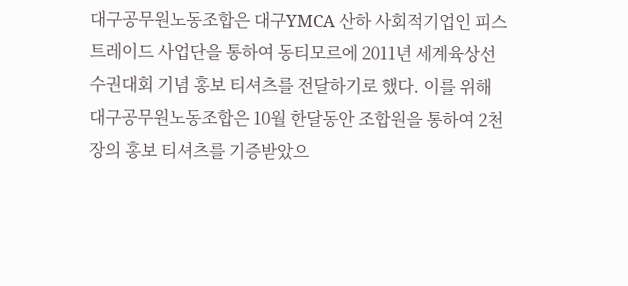대구공무원노동조합은 대구YMCA 산하 사회적기업인 피스트레이드 사업단을 통하여 동티모르에 2011년 세계육상선수권대회 기념 홍보 티셔츠를 전달하기로 했다. 이를 위해 대구공무원노동조합은 10월 한달동안 조합원을 통하여 2천장의 홍보 티셔츠를 기증받았으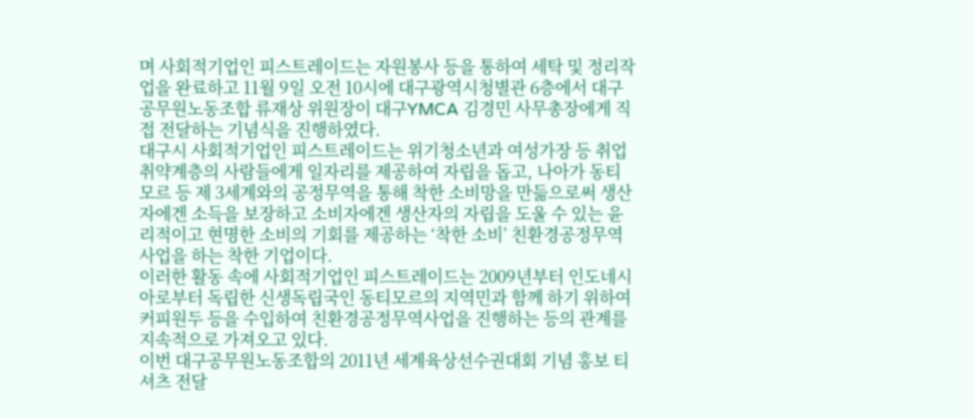며 사회적기업인 피스트레이드는 자원봉사 등을 통하여 세탁 및 정리작업을 완료하고 11월 9일 오전 10시에 대구광역시청별관 6층에서 대구공무원노동조합 류재상 위원장이 대구YMCA 김경민 사무총장에게 직접 전달하는 기념식을 진행하였다.
대구시 사회적기업인 피스트레이드는 위기청소년과 여성가장 등 취업취약계층의 사람들에게 일자리를 제공하여 자립을 돕고, 나아가 동티모르 등 제 3세계와의 공정무역을 통해 착한 소비망을 만듦으로써 생산자에겐 소득을 보장하고 소비자에겐 생산자의 자립을 도울 수 있는 윤리적이고 현명한 소비의 기회를 제공하는 ‘착한 소비’ 친환경공정무역 사업을 하는 착한 기업이다.
이러한 활동 속에 사회적기업인 피스트레이드는 2009년부터 인도네시아로부터 독립한 신생독립국인 동티모르의 지역민과 함께 하기 위하여 커피원두 등을 수입하여 친환경공정무역사업을 진행하는 등의 관계를 지속적으로 가져오고 있다.
이번 대구공무원노동조합의 2011년 세계육상선수권대회 기념 홍보 티셔츠 전달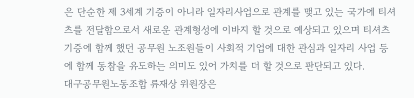은 단순한 제 3세계 기증이 아니라 일자리사업으로 관계를 맺고 있는 국가에 티셔츠를 전달함으로서 새로운 관계형성에 이바지 할 것으로 예상되고 있으며 티셔츠 기증에 함께 했던 공무원 노조원들이 사회적 기업에 대한 관심과 일자리 사업 등에 함께 동참을 유도하는 의미도 있어 가치를 더 할 것으로 판단되고 있다.
대구공무원노동조합 류재상 위원장은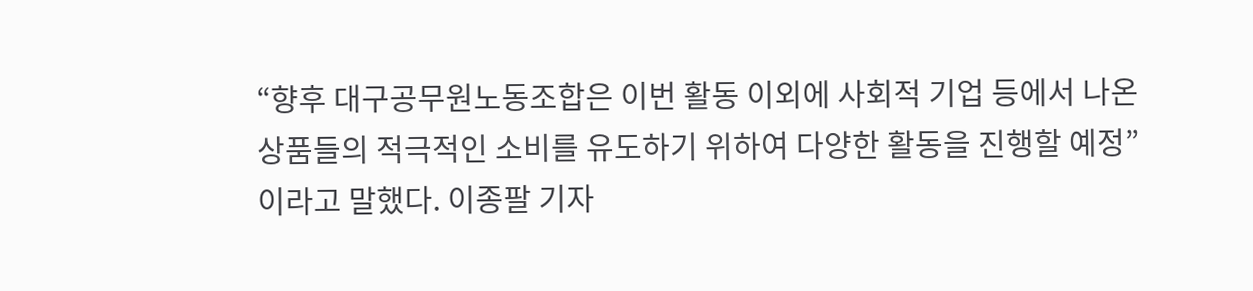“향후 대구공무원노동조합은 이번 활동 이외에 사회적 기업 등에서 나온 상품들의 적극적인 소비를 유도하기 위하여 다양한 활동을 진행할 예정”이라고 말했다. 이종팔 기자